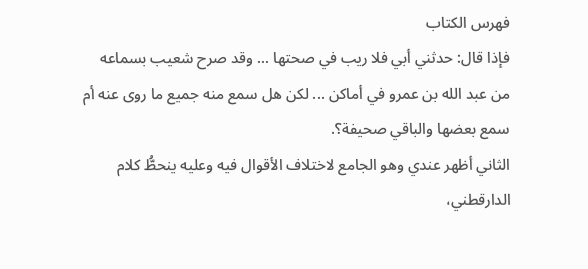فهرس الكتاب
فإذا قال: حدثني أبي فلا ريب في صحتها ... وقد صرح شعيب بسماعه من عبد الله بن عمرو في أماكن ... لكن هل سمع منه جميع ما روى عنه أم سمع بعضها والباقي صحيفة؟.
الثاني أظهر عندي وهو الجامع لاختلاف الأقوال فيه وعليه ينحطُّ كلام الدارقطني،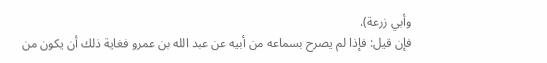وأبي زرعة).
فإن قيل: فإذا لم يصرح بسماعه من أبيه عن عبد الله بن عمرو فغاية ذلك أن يكون من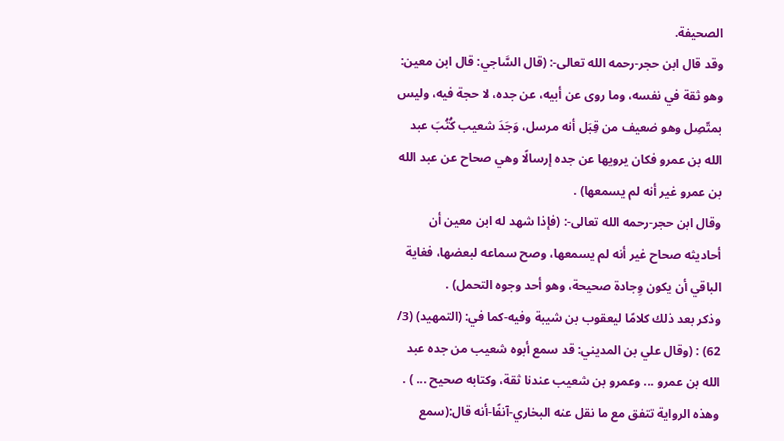الصحيفة.
وقد قال ابن حجر-رحمه الله تعالى-: (قال السَّاجي: قال ابن معين: وهو ثقة في نفسه، وما روى عن أبيه، عن جده، لا حجة فيه، وليس بمتّصِل وهو ضعيف من قِبَل أنه مرسل، وَجَدَ شعيب كُتُبَ عبد الله بن عمرو فكان يرويها عن جده إرسالًا وهي صحاح عن عبد الله بن عمرو غير أنه لم يسمعها) .
وقال ابن حجر-رحمه الله تعالى-: (فإذا شهد له ابن معين أن أحاديثه صحاح غير أنه لم يسمعها، وصح سماعه لبعضها، فغاية الباقي أن يكون وِجادة صحيحة، وهو أحد وجوه التحمل) .
وذكر بعد ذلك كلامًا ليعقوب بن شيبة وفيه-كما في: (التمهيد) (3/ 62) : (وقال علي بن المديني: قد سمع أبوه شعيب من جده عبد الله بن عمرو ... وعمرو بن شعيب عندنا ثقة، وكتابه صحيح ... ) .
وهذه الرواية تتفق مع ما نقل عنه البخاري-آنفًا-أنه قال:(سمع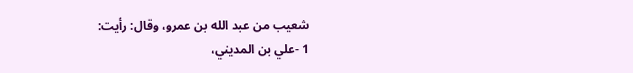شعيب من عبد الله بن عمرو، وقال: رأيت:
1 -علي بن المديني،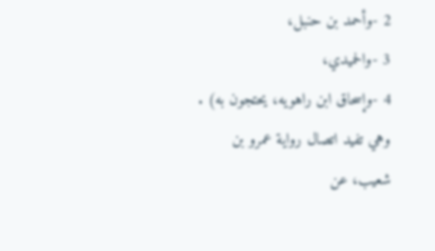2 -وأحمد بن حنبل،
3 -والحميدي،
4 -وإسحاق ابن راهويه، يحتجون به) .
وهي تفيد اتصال رواية عمرو بن شعيب، عن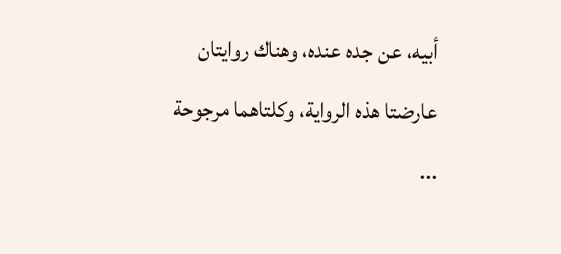أبيه، عن جده عنده، وهناك روايتان عارضتا هذه الرواية، وكلتاهما مرجوحة ...